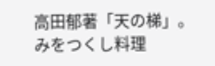高田郁著「天の梯」。
みをつくし料理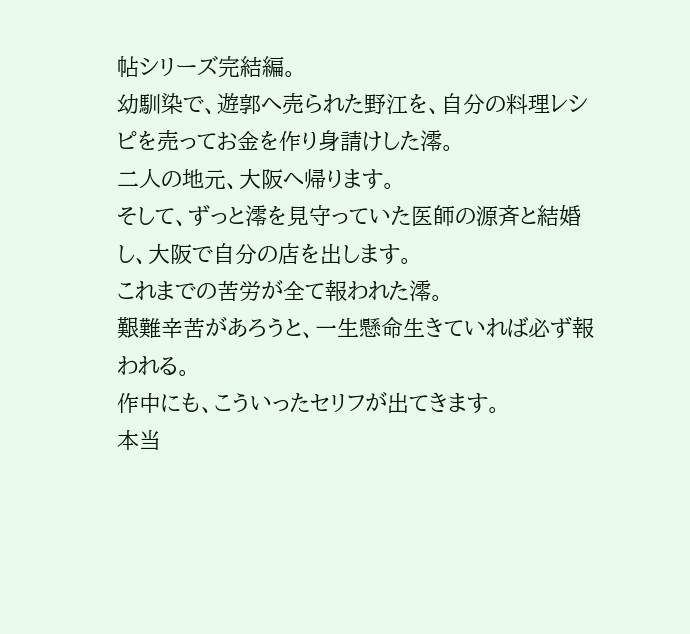帖シリーズ完結編。
幼馴染で、遊郭へ売られた野江を、自分の料理レシピを売ってお金を作り身請けした澪。
二人の地元、大阪へ帰ります。
そして、ずっと澪を見守っていた医師の源斉と結婚し、大阪で自分の店を出します。
これまでの苦労が全て報われた澪。
艱難辛苦があろうと、一生懸命生きていれば必ず報われる。
作中にも、こういったセリフが出てきます。
本当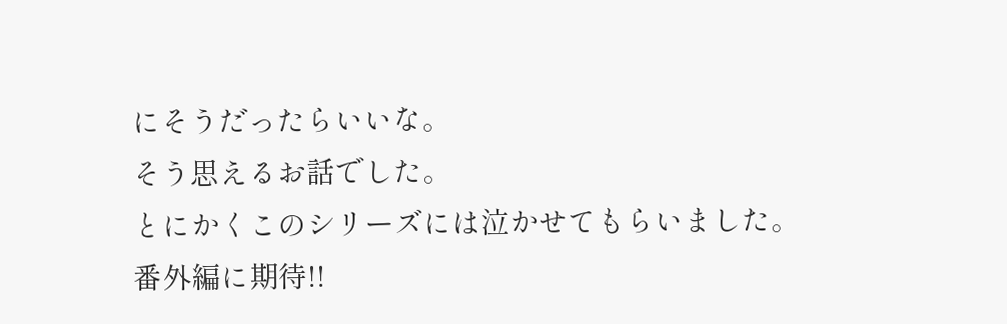にそうだったらいいな。
そう思えるお話でした。
とにかくこのシリーズには泣かせてもらいました。
番外編に期待!!